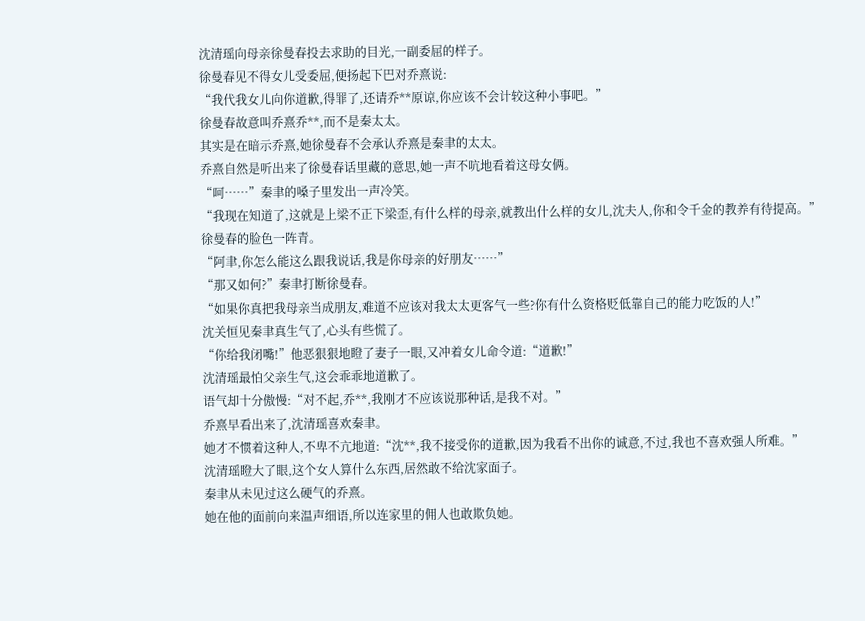沈清瑶向母亲徐曼春投去求助的目光,一副委屈的样子。
徐曼春见不得女儿受委屈,便扬起下巴对乔熹说:
“我代我女儿向你道歉,得罪了,还请乔**原谅,你应该不会计较这种小事吧。”
徐曼春故意叫乔熹乔**,而不是秦太太。
其实是在暗示乔熹,她徐曼春不会承认乔熹是秦聿的太太。
乔熹自然是听出来了徐曼春话里藏的意思,她一声不吭地看着这母女俩。
“呵……”秦聿的嗓子里发出一声冷笑。
“我现在知道了,这就是上梁不正下梁歪,有什么样的母亲,就教出什么样的女儿,沈夫人,你和令千金的教养有待提高。”
徐曼春的脸色一阵青。
“阿聿,你怎么能这么跟我说话,我是你母亲的好朋友……”
“那又如何?”秦聿打断徐曼春。
“如果你真把我母亲当成朋友,难道不应该对我太太更客气一些?你有什么资格贬低靠自己的能力吃饭的人!”
沈关恒见秦聿真生气了,心头有些慌了。
“你给我闭嘴!”他恶狠狠地瞪了妻子一眼,又冲着女儿命令道:“道歉!”
沈清瑶最怕父亲生气,这会乖乖地道歉了。
语气却十分傲慢:“对不起,乔**,我刚才不应该说那种话,是我不对。”
乔熹早看出来了,沈清瑶喜欢秦聿。
她才不惯着这种人,不卑不亢地道:“沈**,我不接受你的道歉,因为我看不出你的诚意,不过,我也不喜欢强人所难。”
沈清瑶瞪大了眼,这个女人算什么东西,居然敢不给沈家面子。
秦聿从未见过这么硬气的乔熹。
她在他的面前向来温声细语,所以连家里的佣人也敢欺负她。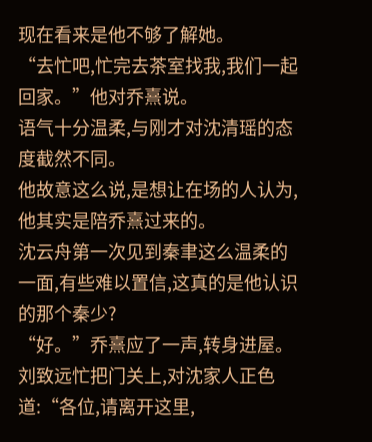现在看来是他不够了解她。
“去忙吧,忙完去茶室找我,我们一起回家。”他对乔熹说。
语气十分温柔,与刚才对沈清瑶的态度截然不同。
他故意这么说,是想让在场的人认为,他其实是陪乔熹过来的。
沈云舟第一次见到秦聿这么温柔的一面,有些难以置信,这真的是他认识的那个秦少?
“好。”乔熹应了一声,转身进屋。
刘致远忙把门关上,对沈家人正色道:“各位,请离开这里,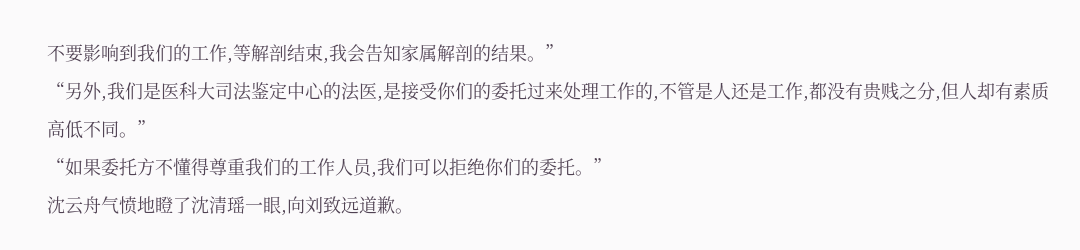不要影响到我们的工作,等解剖结束,我会告知家属解剖的结果。”
“另外,我们是医科大司法鉴定中心的法医,是接受你们的委托过来处理工作的,不管是人还是工作,都没有贵贱之分,但人却有素质高低不同。”
“如果委托方不懂得尊重我们的工作人员,我们可以拒绝你们的委托。”
沈云舟气愤地瞪了沈清瑶一眼,向刘致远道歉。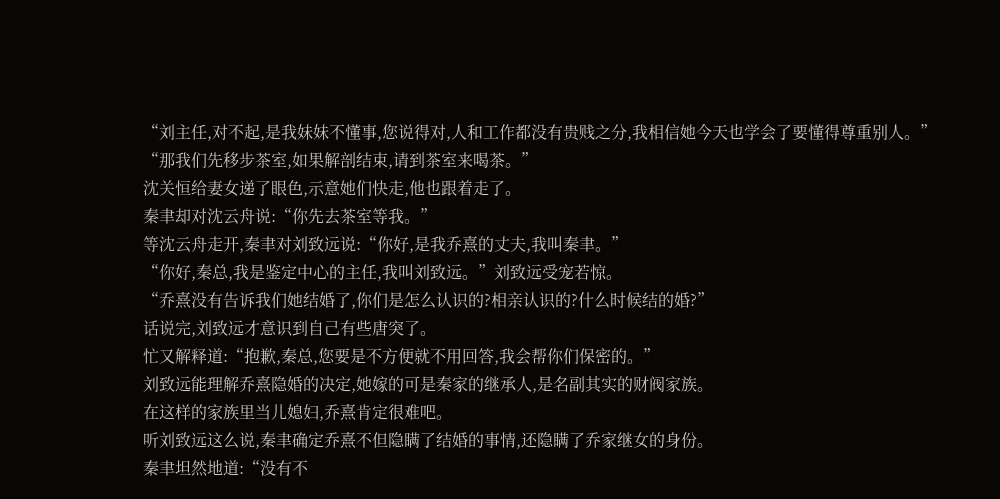“刘主任,对不起,是我妹妹不懂事,您说得对,人和工作都没有贵贱之分,我相信她今天也学会了要懂得尊重别人。”
“那我们先移步茶室,如果解剖结束,请到茶室来喝茶。”
沈关恒给妻女递了眼色,示意她们快走,他也跟着走了。
秦聿却对沈云舟说:“你先去茶室等我。”
等沈云舟走开,秦聿对刘致远说:“你好,是我乔熹的丈夫,我叫秦聿。”
“你好,秦总,我是鉴定中心的主任,我叫刘致远。”刘致远受宠若惊。
“乔熹没有告诉我们她结婚了,你们是怎么认识的?相亲认识的?什么时候结的婚?”
话说完,刘致远才意识到自己有些唐突了。
忙又解释道:“抱歉,秦总,您要是不方便就不用回答,我会帮你们保密的。”
刘致远能理解乔熹隐婚的决定,她嫁的可是秦家的继承人,是名副其实的财阀家族。
在这样的家族里当儿媳妇,乔熹肯定很难吧。
听刘致远这么说,秦聿确定乔熹不但隐瞒了结婚的事情,还隐瞒了乔家继女的身份。
秦聿坦然地道:“没有不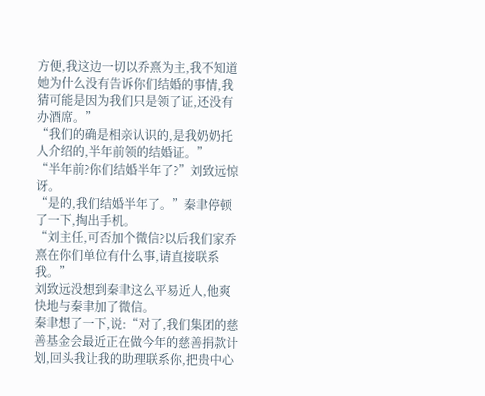方便,我这边一切以乔熹为主,我不知道她为什么没有告诉你们结婚的事情,我猜可能是因为我们只是领了证,还没有办酒席。”
“我们的确是相亲认识的,是我奶奶托人介绍的,半年前领的结婚证。”
“半年前?你们结婚半年了?”刘致远惊讶。
“是的,我们结婚半年了。”秦聿停顿了一下,掏出手机。
“刘主任,可否加个微信?以后我们家乔熹在你们单位有什么事,请直接联系我。”
刘致远没想到秦聿这么平易近人,他爽快地与秦聿加了微信。
秦聿想了一下,说:“对了,我们集团的慈善基金会最近正在做今年的慈善捐款计划,回头我让我的助理联系你,把贵中心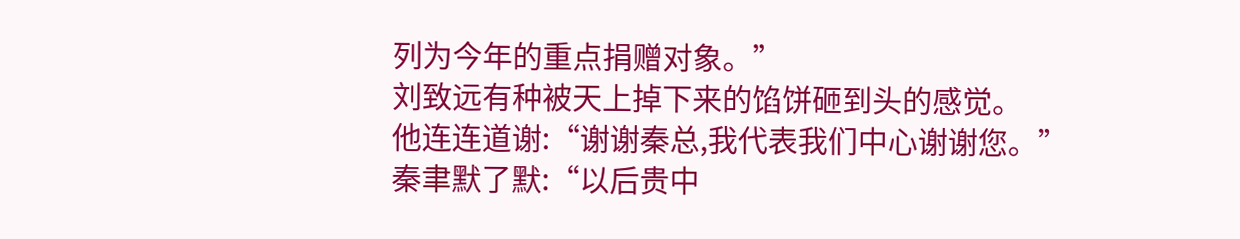列为今年的重点捐赠对象。”
刘致远有种被天上掉下来的馅饼砸到头的感觉。
他连连道谢:“谢谢秦总,我代表我们中心谢谢您。”
秦聿默了默:“以后贵中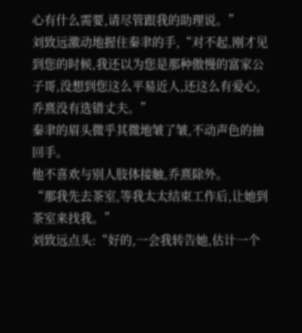心有什么需要,请尽管跟我的助理说。”
刘致远激动地握住秦聿的手,“对不起,刚才见到您的时候,我还以为您是那种傲慢的富家公子哥,没想到您这么平易近人,还这么有爱心,乔熹没有选错丈夫。”
秦聿的眉头微乎其微地皱了皱,不动声色的抽回手。
他不喜欢与别人肢体接触,乔熹除外。
“那我先去茶室,等我太太结束工作后,让她到茶室来找我。”
刘致远点头:“好的,一会我转告她,估计一个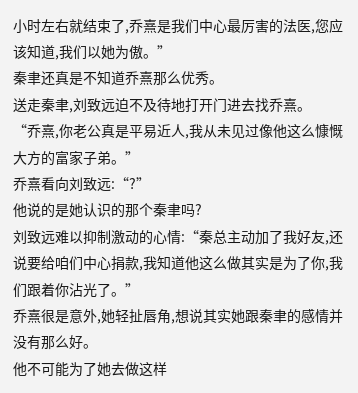小时左右就结束了,乔熹是我们中心最厉害的法医,您应该知道,我们以她为傲。”
秦聿还真是不知道乔熹那么优秀。
送走秦聿,刘致远迫不及待地打开门进去找乔熹。
“乔熹,你老公真是平易近人,我从未见过像他这么慷慨大方的富家子弟。”
乔熹看向刘致远:“?”
他说的是她认识的那个秦聿吗?
刘致远难以抑制激动的心情:“秦总主动加了我好友,还说要给咱们中心捐款,我知道他这么做其实是为了你,我们跟着你沾光了。”
乔熹很是意外,她轻扯唇角,想说其实她跟秦聿的感情并没有那么好。
他不可能为了她去做这样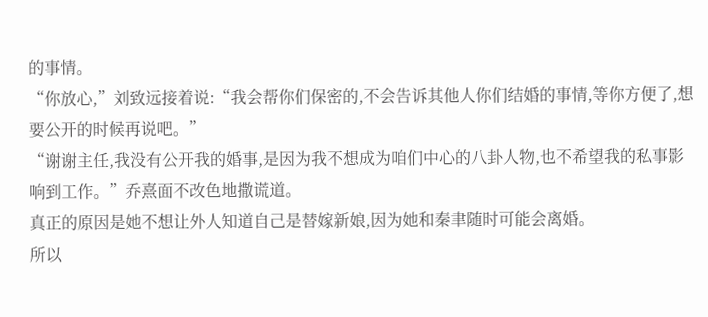的事情。
“你放心,”刘致远接着说:“我会帮你们保密的,不会告诉其他人你们结婚的事情,等你方便了,想要公开的时候再说吧。”
“谢谢主任,我没有公开我的婚事,是因为我不想成为咱们中心的八卦人物,也不希望我的私事影响到工作。”乔熹面不改色地撒谎道。
真正的原因是她不想让外人知道自己是替嫁新娘,因为她和秦聿随时可能会离婚。
所以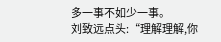多一事不如少一事。
刘致远点头:“理解理解,你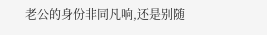老公的身份非同凡响,还是别随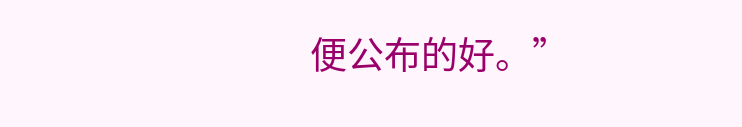便公布的好。”